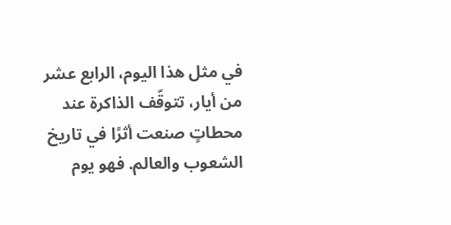في مثل هذا اليوم، الرابع عشر من أيار، تتوقّف الذاكرة عند محطاتٍ صنعت أثرًا في تاريخ الشعوب والعالم. فهو يوم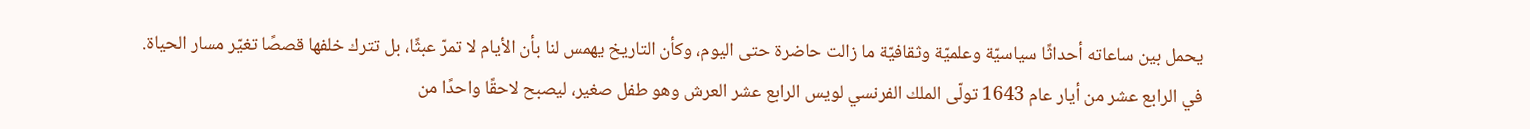يحمل بين ساعاته أحداثًا سياسيّة وعلميّة وثقافيّة ما زالت حاضرة حتى اليوم، وكأن التاريخ يهمس لنا بأن الأيام لا تمرّ عبثًا، بل تترك خلفها قصصًا تغيّر مسار الحياة.
في الرابع عشر من أيار عام 1643 تولّى الملك الفرنسي لويس الرابع عشر العرش وهو طفل صغير، ليصبح لاحقًا واحدًا من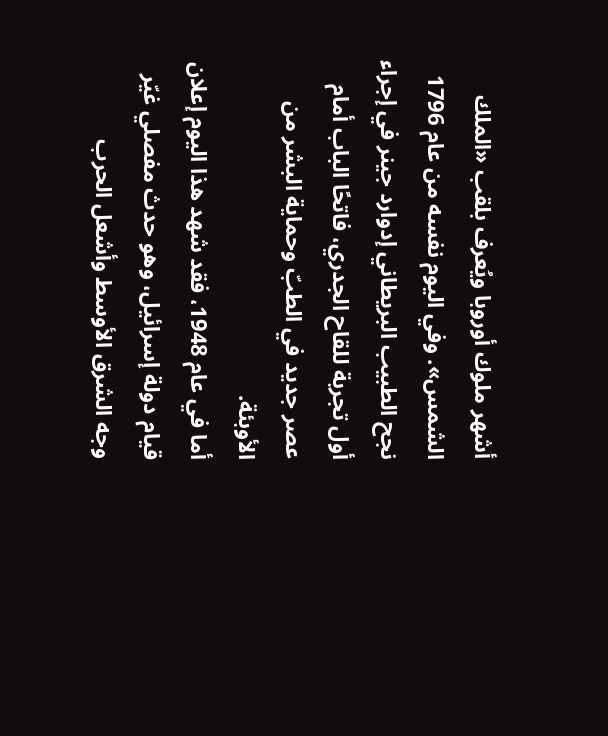أشهر ملوك أوروبا ويُعرف بلقب «الملك الشمس». وفي اليوم نفسه من عام 1796 نجح الطبيب البريطاني إدوارد جينر في إجراء أول تجربة للقاح الجدري، فاتحًا الباب أمام عصر جديد في الطبّ وحماية البشر من الأوبئة.
أما في عام 1948، فقد شهد هذا اليوم إعلان قيام دولة إسرائيل، وهو حدث مفصلي غيّر وجه الشرق الأوسط وأشعل الحرب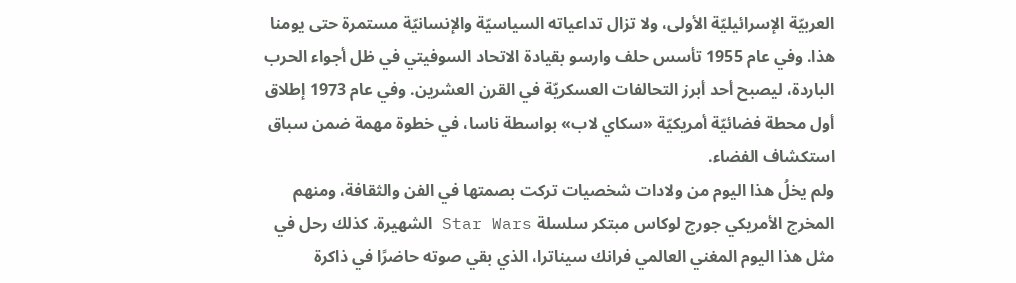العربيّة الإسرائيليّة الأولى، ولا تزال تداعياته السياسيّة والإنسانيّة مستمرة حتى يومنا هذا. وفي عام 1955 تأسس حلف وارسو بقيادة الاتحاد السوفيتي في ظل أجواء الحرب الباردة، ليصبح أحد أبرز التحالفات العسكريّة في القرن العشرين. وفي عام 1973 إطلاق أول محطة فضائيّة أمريكيّة «سكاي لاب» بواسطة ناسا، في خطوة مهمة ضمن سباق استكشاف الفضاء.
ولم يخلُ هذا اليوم من ولادات شخصيات تركت بصمتها في الفن والثقافة، ومنهم المخرج الأمريكي جورج لوكاس مبتكر سلسلة Star Wars الشهيرة. كذلك رحل في مثل هذا اليوم المغني العالمي فرانك سيناترا، الذي بقي صوته حاضرًا في ذاكرة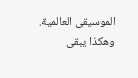الموسيقى العالمية.
وهكذا يبقى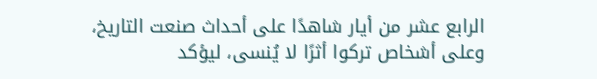الرابع عشر من أيار شاهدًا على أحداث صنعت التاريخ، وعلى أشخاص تركوا أثرًا لا يُنسى، ليؤكد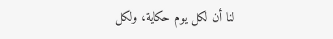لنا أن لكل يوم حكاية، ولكل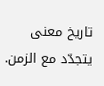تاريخ معنى يتجدّد مع الزمن.